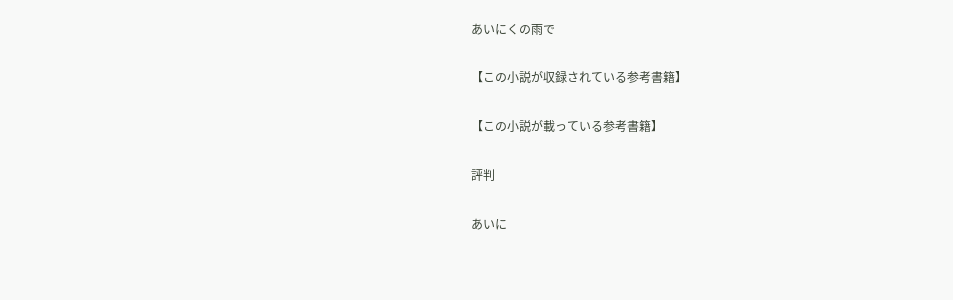あいにくの雨で

【この小説が収録されている参考書籍】

【この小説が載っている参考書籍】

評判

あいに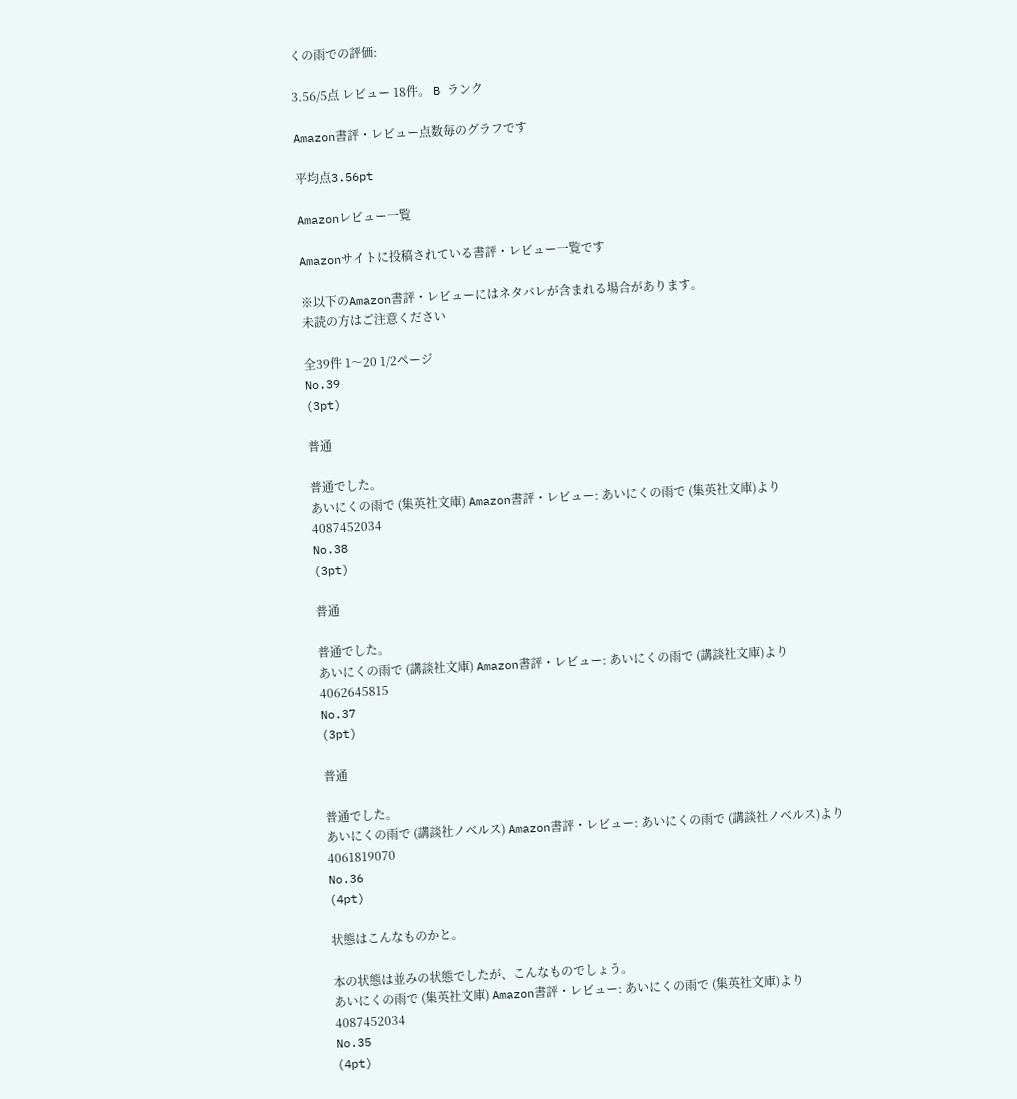くの雨での評価:

3.56/5点 レビュー 18件。 B ランク

Amazon書評・レビュー点数毎のグラフです

平均点3.56pt

Amazonレビュー一覧

Amazonサイトに投稿されている書評・レビュー一覧です

※以下のAmazon書評・レビューにはネタバレが含まれる場合があります。
未読の方はご注意ください

全39件 1〜20 1/2ページ
No.39
(3pt)

普通

普通でした。
あいにくの雨で (集英社文庫) Amazon書評・レビュー: あいにくの雨で (集英社文庫)より
4087452034
No.38
(3pt)

普通

普通でした。
あいにくの雨で (講談社文庫) Amazon書評・レビュー: あいにくの雨で (講談社文庫)より
4062645815
No.37
(3pt)

普通

普通でした。
あいにくの雨で (講談社ノベルス) Amazon書評・レビュー: あいにくの雨で (講談社ノベルス)より
4061819070
No.36
(4pt)

状態はこんなものかと。

本の状態は並みの状態でしたが、こんなものでしょう。
あいにくの雨で (集英社文庫) Amazon書評・レビュー: あいにくの雨で (集英社文庫)より
4087452034
No.35
(4pt)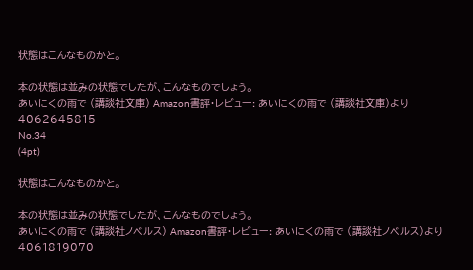状態はこんなものかと。

本の状態は並みの状態でしたが、こんなものでしょう。
あいにくの雨で (講談社文庫) Amazon書評・レビュー: あいにくの雨で (講談社文庫)より
4062645815
No.34
(4pt)

状態はこんなものかと。

本の状態は並みの状態でしたが、こんなものでしょう。
あいにくの雨で (講談社ノベルス) Amazon書評・レビュー: あいにくの雨で (講談社ノベルス)より
4061819070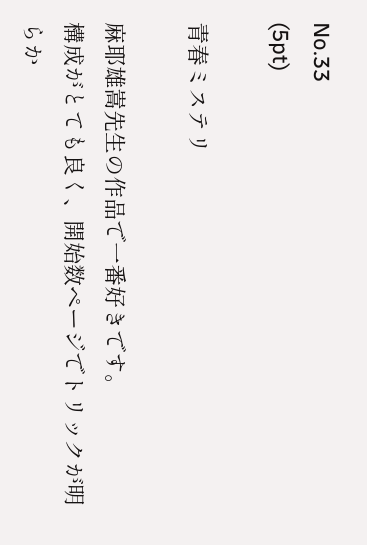No.33
(5pt)

青春ミステリ

麻耶雄嵩先生の作品で一番好きです。
構成がとても良く、開始数ページでトリックが明らか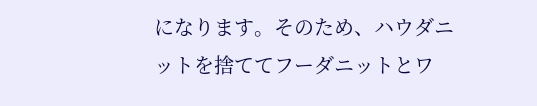になります。そのため、ハウダニットを捨ててフーダニットとワ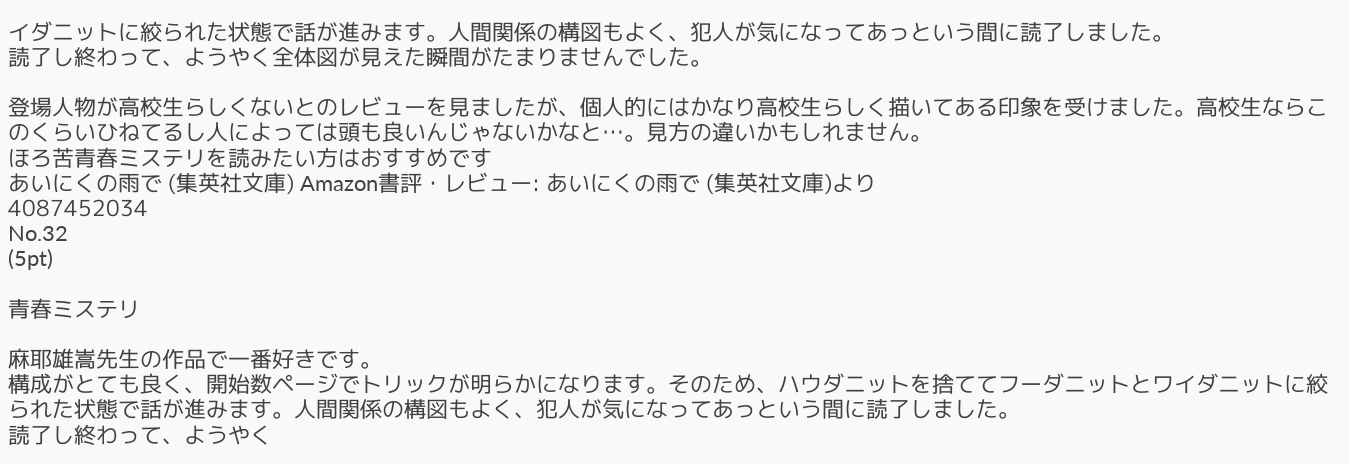イダニットに絞られた状態で話が進みます。人間関係の構図もよく、犯人が気になってあっという間に読了しました。
読了し終わって、ようやく全体図が見えた瞬間がたまりませんでした。

登場人物が高校生らしくないとのレビューを見ましたが、個人的にはかなり高校生らしく描いてある印象を受けました。高校生ならこのくらいひねてるし人によっては頭も良いんじゃないかなと…。見方の違いかもしれません。
ほろ苦青春ミステリを読みたい方はおすすめです
あいにくの雨で (集英社文庫) Amazon書評・レビュー: あいにくの雨で (集英社文庫)より
4087452034
No.32
(5pt)

青春ミステリ

麻耶雄嵩先生の作品で一番好きです。
構成がとても良く、開始数ページでトリックが明らかになります。そのため、ハウダニットを捨ててフーダニットとワイダニットに絞られた状態で話が進みます。人間関係の構図もよく、犯人が気になってあっという間に読了しました。
読了し終わって、ようやく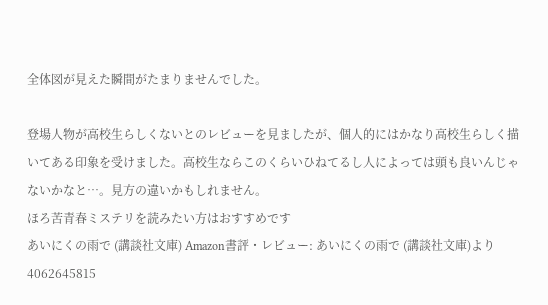全体図が見えた瞬間がたまりませんでした。

登場人物が高校生らしくないとのレビューを見ましたが、個人的にはかなり高校生らしく描いてある印象を受けました。高校生ならこのくらいひねてるし人によっては頭も良いんじゃないかなと…。見方の違いかもしれません。
ほろ苦青春ミステリを読みたい方はおすすめです
あいにくの雨で (講談社文庫) Amazon書評・レビュー: あいにくの雨で (講談社文庫)より
4062645815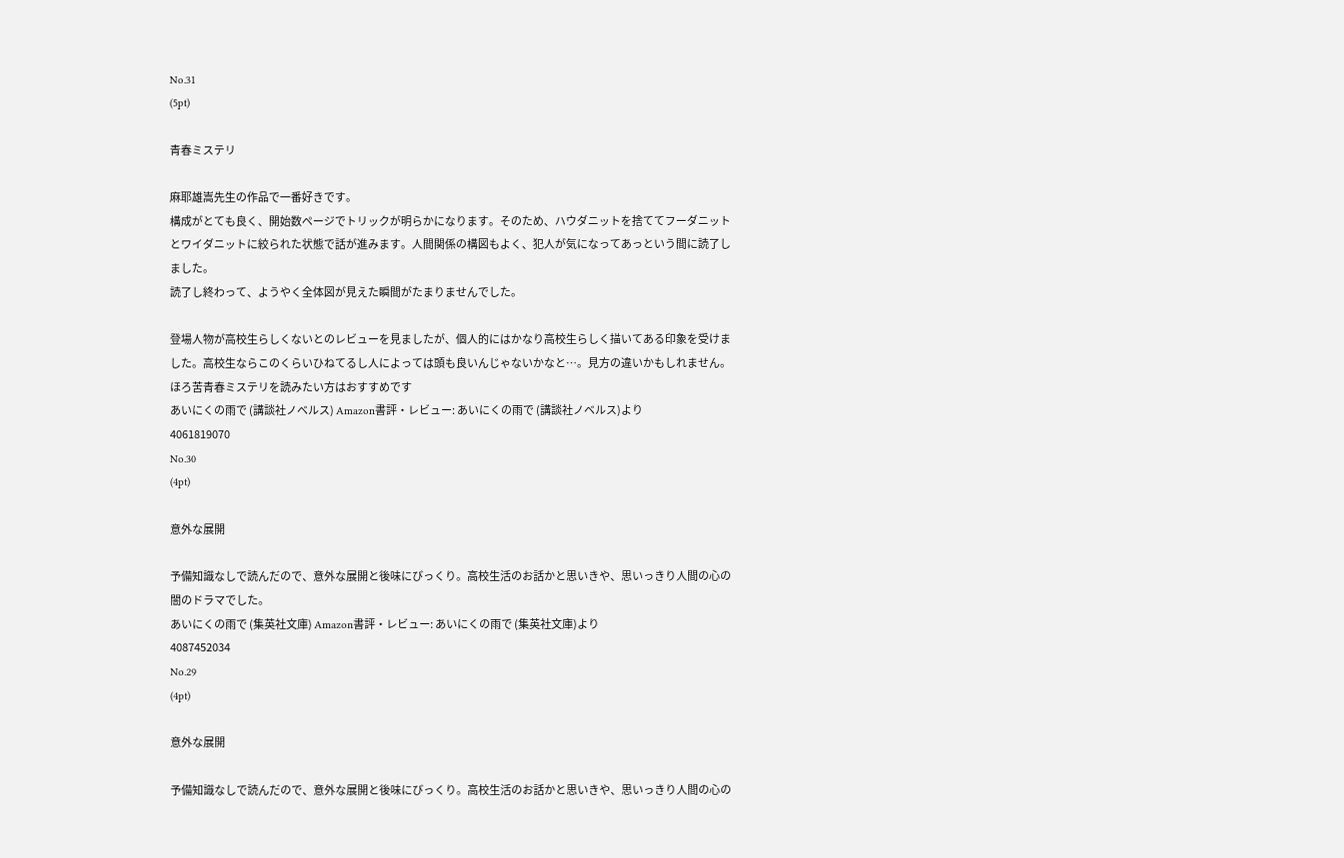No.31
(5pt)

青春ミステリ

麻耶雄嵩先生の作品で一番好きです。
構成がとても良く、開始数ページでトリックが明らかになります。そのため、ハウダニットを捨ててフーダニットとワイダニットに絞られた状態で話が進みます。人間関係の構図もよく、犯人が気になってあっという間に読了しました。
読了し終わって、ようやく全体図が見えた瞬間がたまりませんでした。

登場人物が高校生らしくないとのレビューを見ましたが、個人的にはかなり高校生らしく描いてある印象を受けました。高校生ならこのくらいひねてるし人によっては頭も良いんじゃないかなと…。見方の違いかもしれません。
ほろ苦青春ミステリを読みたい方はおすすめです
あいにくの雨で (講談社ノベルス) Amazon書評・レビュー: あいにくの雨で (講談社ノベルス)より
4061819070
No.30
(4pt)

意外な展開

予備知識なしで読んだので、意外な展開と後味にびっくり。高校生活のお話かと思いきや、思いっきり人間の心の闇のドラマでした。
あいにくの雨で (集英社文庫) Amazon書評・レビュー: あいにくの雨で (集英社文庫)より
4087452034
No.29
(4pt)

意外な展開

予備知識なしで読んだので、意外な展開と後味にびっくり。高校生活のお話かと思いきや、思いっきり人間の心の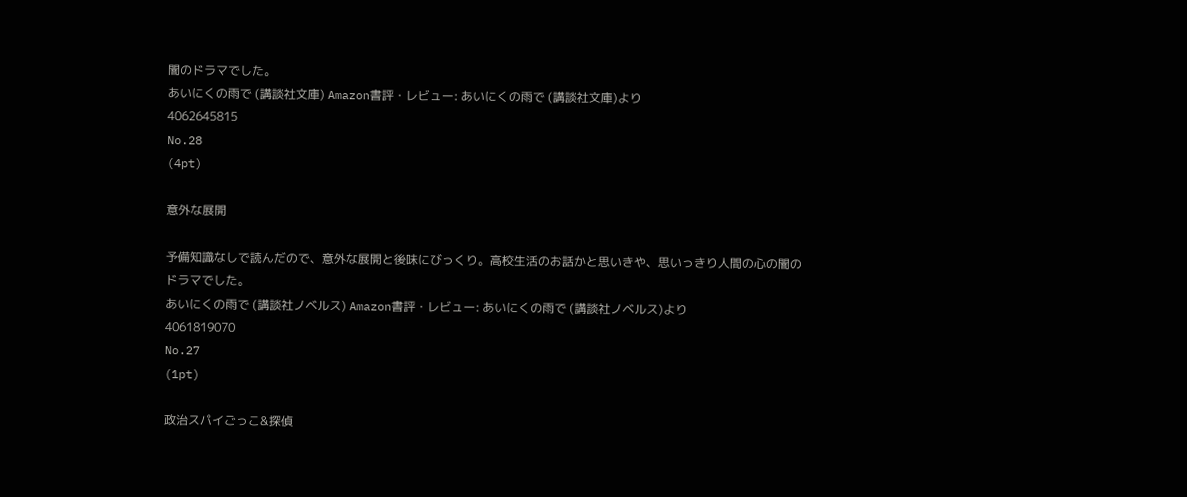闇のドラマでした。
あいにくの雨で (講談社文庫) Amazon書評・レビュー: あいにくの雨で (講談社文庫)より
4062645815
No.28
(4pt)

意外な展開

予備知識なしで読んだので、意外な展開と後味にびっくり。高校生活のお話かと思いきや、思いっきり人間の心の闇のドラマでした。
あいにくの雨で (講談社ノベルス) Amazon書評・レビュー: あいにくの雨で (講談社ノベルス)より
4061819070
No.27
(1pt)

政治スパイごっこ&探偵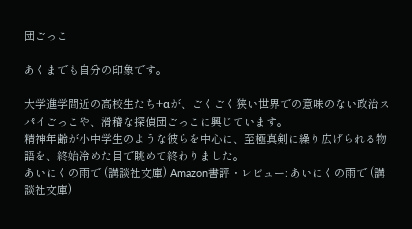団ごっこ

あくまでも自分の印象です。

大学進学間近の高校生たち+αが、ごくごく狭い世界での意味のない政治スパイごっこや、滑稽な探偵団ごっこに興じています。
精神年齢が小中学生のような彼らを中心に、至極真剣に繰り広げられる物語を、終始冷めた目で眺めて終わりました。
あいにくの雨で (講談社文庫) Amazon書評・レビュー: あいにくの雨で (講談社文庫)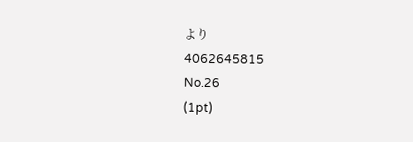より
4062645815
No.26
(1pt)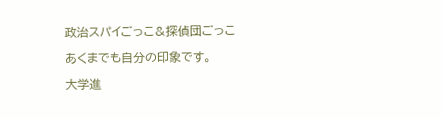政治スパイごっこ&探偵団ごっこ

あくまでも自分の印象です。

大学進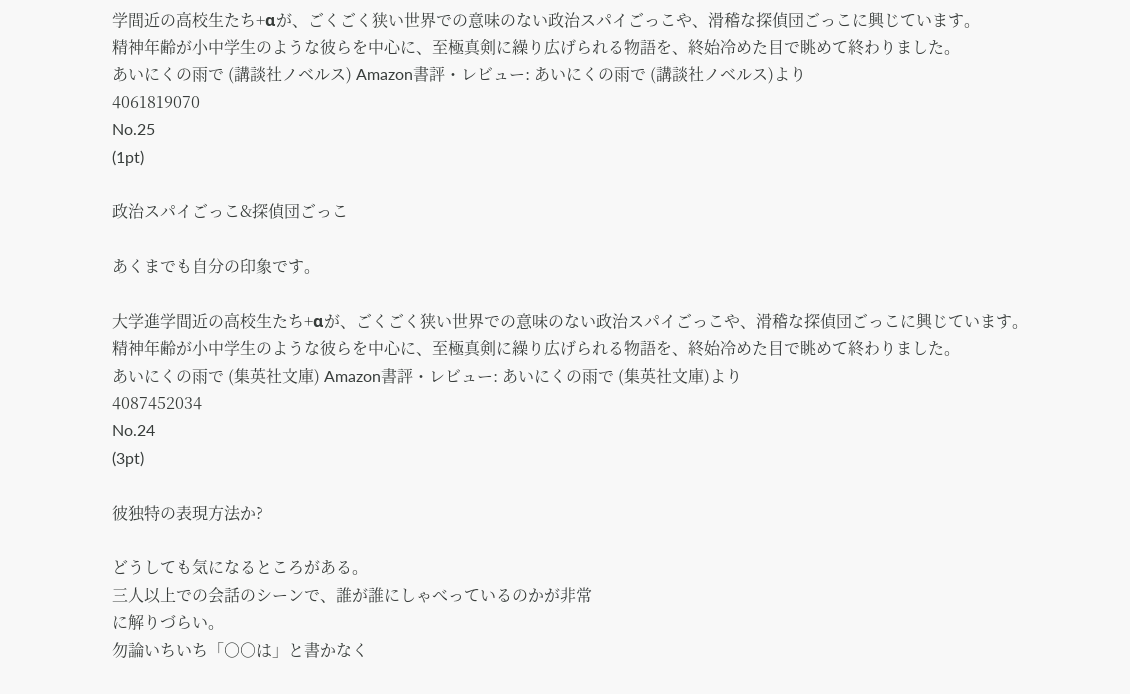学間近の高校生たち+αが、ごくごく狭い世界での意味のない政治スパイごっこや、滑稽な探偵団ごっこに興じています。
精神年齢が小中学生のような彼らを中心に、至極真剣に繰り広げられる物語を、終始冷めた目で眺めて終わりました。
あいにくの雨で (講談社ノベルス) Amazon書評・レビュー: あいにくの雨で (講談社ノベルス)より
4061819070
No.25
(1pt)

政治スパイごっこ&探偵団ごっこ

あくまでも自分の印象です。

大学進学間近の高校生たち+αが、ごくごく狭い世界での意味のない政治スパイごっこや、滑稽な探偵団ごっこに興じています。
精神年齢が小中学生のような彼らを中心に、至極真剣に繰り広げられる物語を、終始冷めた目で眺めて終わりました。
あいにくの雨で (集英社文庫) Amazon書評・レビュー: あいにくの雨で (集英社文庫)より
4087452034
No.24
(3pt)

彼独特の表現方法か?

どうしても気になるところがある。
三人以上での会話のシーンで、誰が誰にしゃべっているのかが非常
に解りづらい。
勿論いちいち「○○は」と書かなく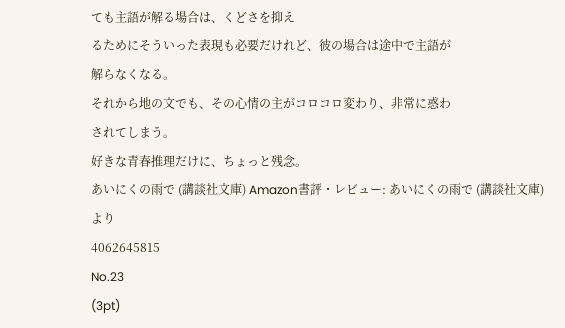ても主語が解る場合は、くどさを抑え
るためにそういった表現も必要だけれど、彼の場合は途中で主語が
解らなくなる。
それから地の文でも、その心情の主がコロコロ変わり、非常に惑わ
されてしまう。
好きな青春推理だけに、ちょっと残念。
あいにくの雨で (講談社文庫) Amazon書評・レビュー: あいにくの雨で (講談社文庫)より
4062645815
No.23
(3pt)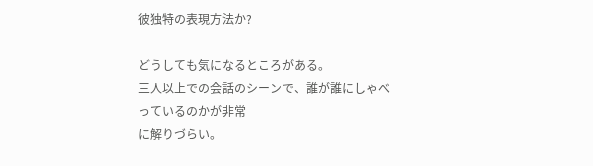彼独特の表現方法か?

どうしても気になるところがある。
三人以上での会話のシーンで、誰が誰にしゃべっているのかが非常
に解りづらい。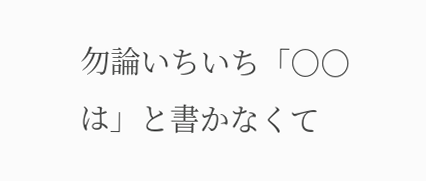勿論いちいち「○○は」と書かなくて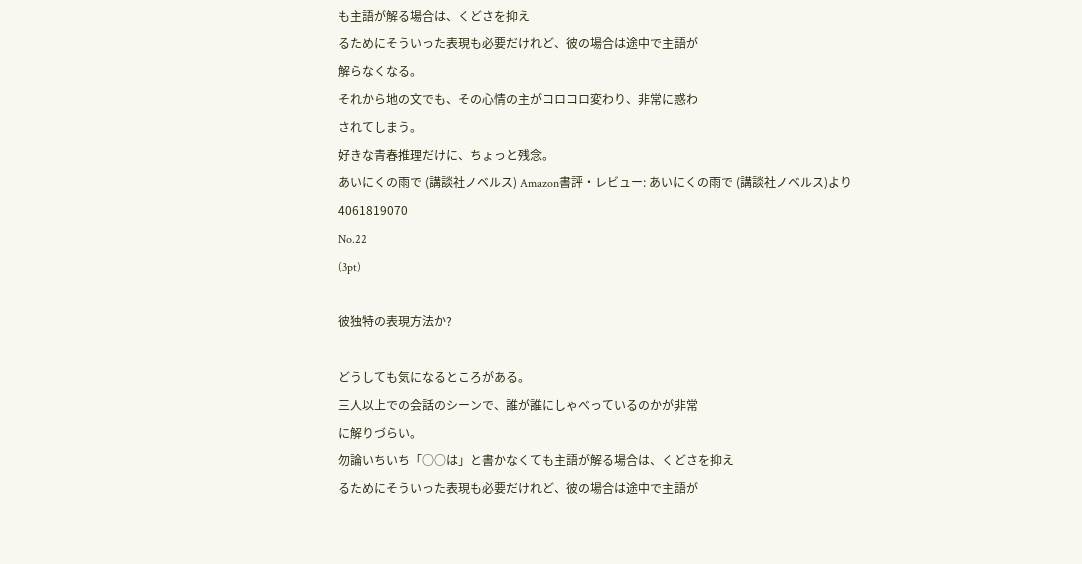も主語が解る場合は、くどさを抑え
るためにそういった表現も必要だけれど、彼の場合は途中で主語が
解らなくなる。
それから地の文でも、その心情の主がコロコロ変わり、非常に惑わ
されてしまう。
好きな青春推理だけに、ちょっと残念。
あいにくの雨で (講談社ノベルス) Amazon書評・レビュー: あいにくの雨で (講談社ノベルス)より
4061819070
No.22
(3pt)

彼独特の表現方法か?

どうしても気になるところがある。
三人以上での会話のシーンで、誰が誰にしゃべっているのかが非常
に解りづらい。
勿論いちいち「○○は」と書かなくても主語が解る場合は、くどさを抑え
るためにそういった表現も必要だけれど、彼の場合は途中で主語が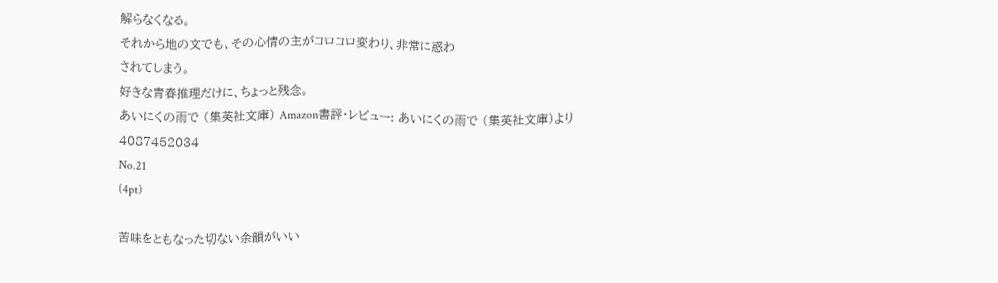解らなくなる。
それから地の文でも、その心情の主がコロコロ変わり、非常に惑わ
されてしまう。
好きな青春推理だけに、ちょっと残念。
あいにくの雨で (集英社文庫) Amazon書評・レビュー: あいにくの雨で (集英社文庫)より
4087452034
No.21
(4pt)

苦味をともなった切ない余韻がいい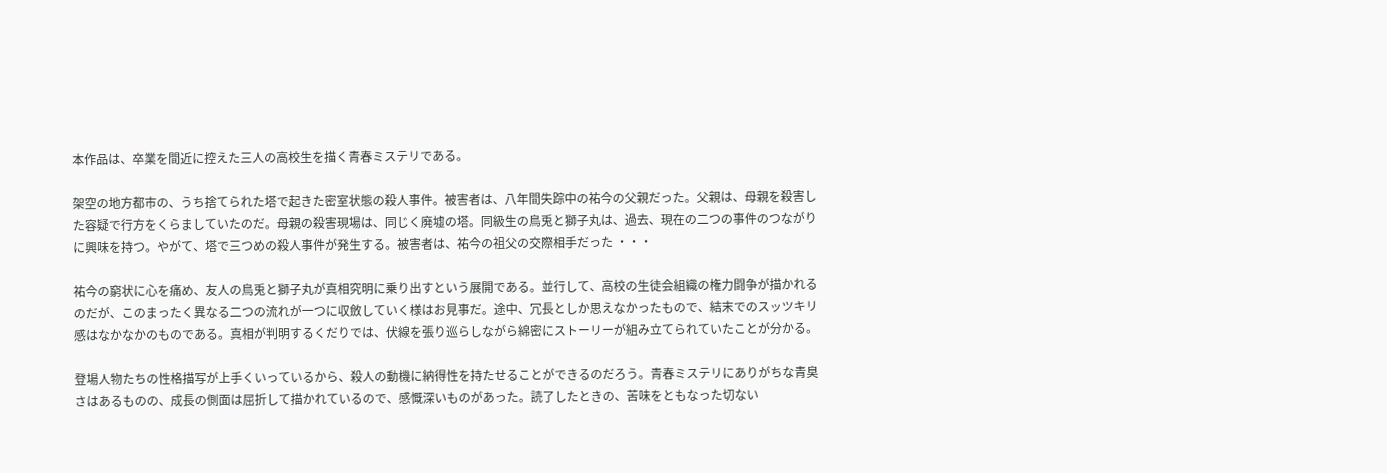本作品は、卒業を間近に控えた三人の高校生を描く青春ミステリである。

架空の地方都市の、うち捨てられた塔で起きた密室状態の殺人事件。被害者は、八年間失踪中の祐今の父親だった。父親は、母親を殺害した容疑で行方をくらましていたのだ。母親の殺害現場は、同じく廃墟の塔。同級生の鳥兎と獅子丸は、過去、現在の二つの事件のつながりに興味を持つ。やがて、塔で三つめの殺人事件が発生する。被害者は、祐今の祖父の交際相手だった ・・・

祐今の窮状に心を痛め、友人の鳥兎と獅子丸が真相究明に乗り出すという展開である。並行して、高校の生徒会組織の権力闘争が描かれるのだが、このまったく異なる二つの流れが一つに収斂していく様はお見事だ。途中、冗長としか思えなかったもので、結末でのスッツキリ感はなかなかのものである。真相が判明するくだりでは、伏線を張り巡らしながら綿密にストーリーが組み立てられていたことが分かる。

登場人物たちの性格描写が上手くいっているから、殺人の動機に納得性を持たせることができるのだろう。青春ミステリにありがちな青臭さはあるものの、成長の側面は屈折して描かれているので、感慨深いものがあった。読了したときの、苦味をともなった切ない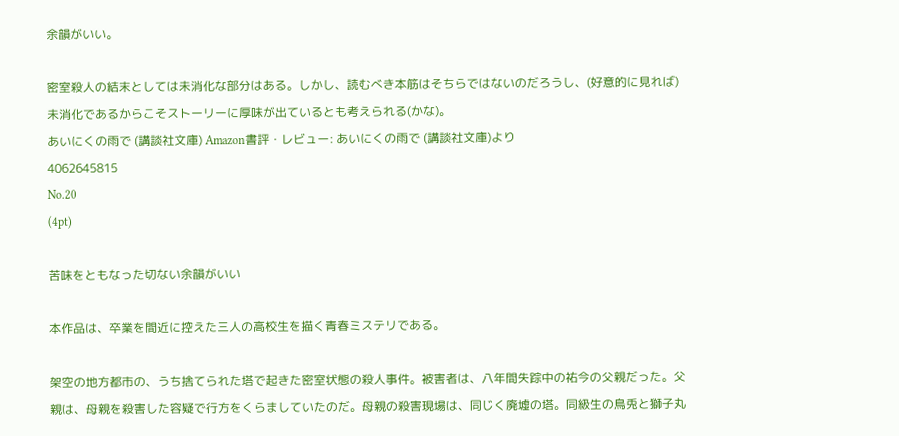余韻がいい。

密室殺人の結末としては未消化な部分はある。しかし、読むべき本筋はそちらではないのだろうし、(好意的に見れば)未消化であるからこそストーリーに厚味が出ているとも考えられる(かな)。
あいにくの雨で (講談社文庫) Amazon書評・レビュー: あいにくの雨で (講談社文庫)より
4062645815
No.20
(4pt)

苦味をともなった切ない余韻がいい

本作品は、卒業を間近に控えた三人の高校生を描く青春ミステリである。

架空の地方都市の、うち捨てられた塔で起きた密室状態の殺人事件。被害者は、八年間失踪中の祐今の父親だった。父親は、母親を殺害した容疑で行方をくらましていたのだ。母親の殺害現場は、同じく廃墟の塔。同級生の鳥兎と獅子丸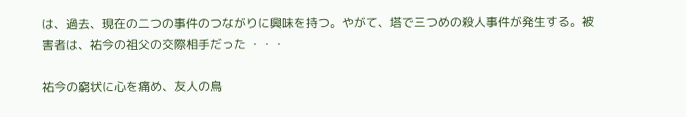は、過去、現在の二つの事件のつながりに興味を持つ。やがて、塔で三つめの殺人事件が発生する。被害者は、祐今の祖父の交際相手だった ・・・

祐今の窮状に心を痛め、友人の鳥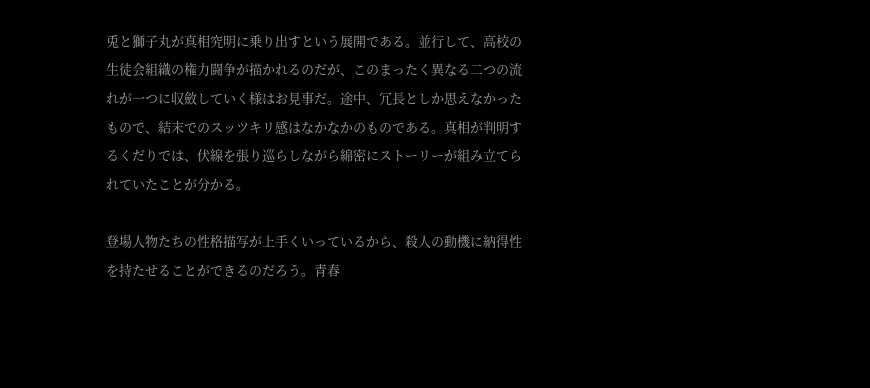兎と獅子丸が真相究明に乗り出すという展開である。並行して、高校の生徒会組織の権力闘争が描かれるのだが、このまったく異なる二つの流れが一つに収斂していく様はお見事だ。途中、冗長としか思えなかったもので、結末でのスッツキリ感はなかなかのものである。真相が判明するくだりでは、伏線を張り巡らしながら綿密にストーリーが組み立てられていたことが分かる。

登場人物たちの性格描写が上手くいっているから、殺人の動機に納得性を持たせることができるのだろう。青春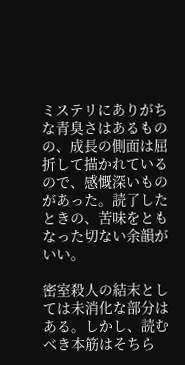ミステリにありがちな青臭さはあるものの、成長の側面は屈折して描かれているので、感慨深いものがあった。読了したときの、苦味をともなった切ない余韻がいい。

密室殺人の結末としては未消化な部分はある。しかし、読むべき本筋はそちら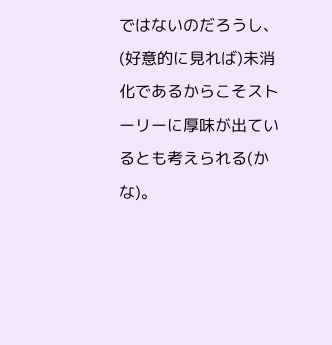ではないのだろうし、(好意的に見れば)未消化であるからこそストーリーに厚味が出ているとも考えられる(かな)。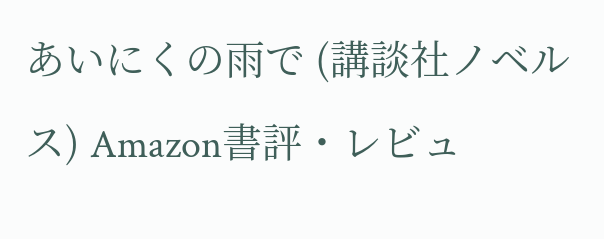あいにくの雨で (講談社ノベルス) Amazon書評・レビュ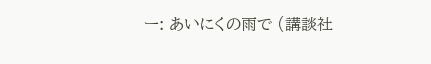ー: あいにくの雨で (講談社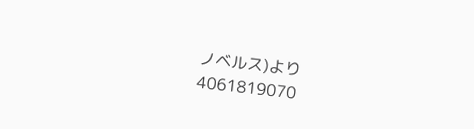ノベルス)より
4061819070